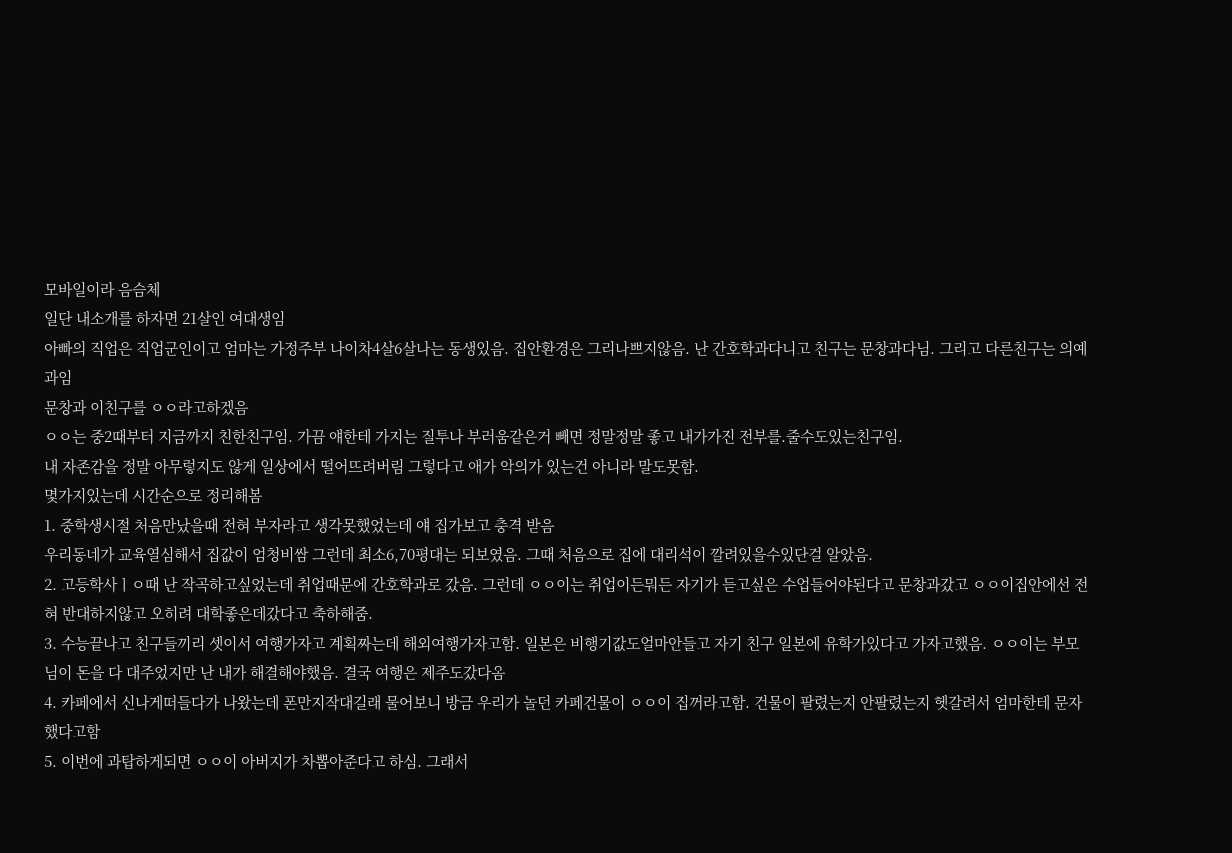모바일이라 음슴체
일단 내소개를 하자면 21살인 여대생임
아빠의 직업은 직업군인이고 엄마는 가정주부 나이차4살6살나는 동생있음. 집안환경은 그리나쁘지않음. 난 간호학과다니고 친구는 문창과다님. 그리고 다른친구는 의예과임
문창과 이친구를 ㅇㅇ라고하겠음
ㅇㅇ는 중2때부터 지금까지 친한친구임. 가끔 얘한테 가지는 질투나 부러움같은거 빼면 정말정말 좋고 내가가진 전부를.줄수도있는친구임.
내 자존감을 정말 아무렇지도 않게 일상에서 떨어뜨려버림 그렇다고 애가 악의가 있는건 아니라 말도못함.
몇가지있는데 시간순으로 정리해봄
1. 중학생시절 처음만났을때 전혀 부자라고 생각못했었는데 얘 집가보고 충격 받음
우리동네가 교육열심해서 집값이 엄청비쌈 그런데 최소6,70평대는 되보였음. 그때 처음으로 집에 대리석이 깔려있을수있단걸 알았음.
2. 고등학사ㅣㅇ때 난 작곡하고싶었는데 취업때문에 간호학과로 갔음. 그런데 ㅇㅇ이는 취업이든뭐든 자기가 듣고싶은 수업들어야된다고 문창과갔고 ㅇㅇ이집안에선 전혀 반대하지않고 오히려 대학좋은데갔다고 축하해줌.
3. 수능끝나고 친구들끼리 셋이서 여행가자고 계획짜는데 해외여행가자고함. 일본은 비행기값도얼마안들고 자기 친구 일본에 유학가있다고 가자고했음. ㅇㅇ이는 부모님이 돈을 다 대주었지만 난 내가 해결해야했음. 결국 여행은 제주도갔다옴
4. 카페에서 신나게떠들다가 나왔는데 폰만지작대길래 물어보니 방금 우리가 놀던 카페건물이 ㅇㅇ이 집꺼라고함. 건물이 팔렸는지 안팔렸는지 헷갈려서 엄마한테 문자했다고함
5. 이번에 과탑하게되면 ㅇㅇ이 아버지가 차뽑아준다고 하심. 그래서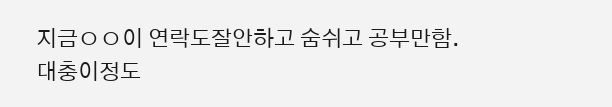지금ㅇㅇ이 연락도잘안하고 숨쉬고 공부만함.
대충이정도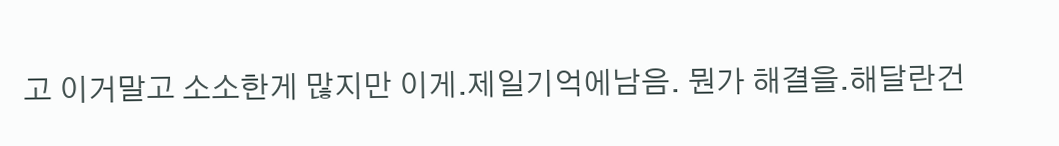고 이거말고 소소한게 많지만 이게.제일기억에남음. 뭔가 해결을.해달란건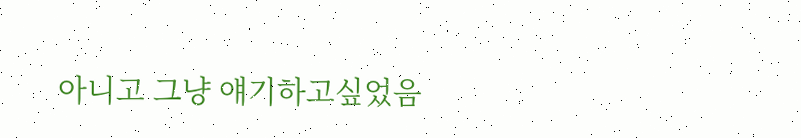아니고 그냥 얘기하고싶었음